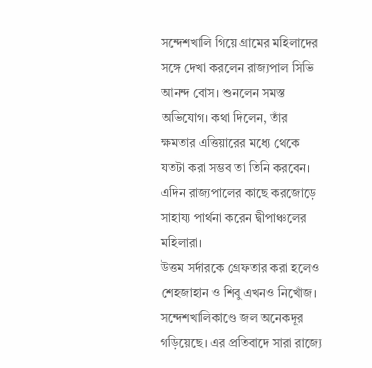সন্দেশখালি গিয়ে গ্রামের মহিলাদের সঙ্গে দেখা করলেন রাজ্যপাল সিভি আনন্দ বোস। শুনলেন সমস্ত অভিযোগ। কথা দিলেন, তাঁর ক্ষমতার এত্তিয়ারের মধ্যে থেকে যতটা করা সম্ভব তা তিনি করবেন। এদিন রাজ্যপালের কাছে করজোড়ে সাহায্য পার্থনা করেন দ্বীপাঞ্চলের মহিলারা।
উত্তম সর্দারকে গ্রেফতার করা হলেও শেহজাহান ও শিবু এখনও নিখোঁজ। সন্দেশখালিকাণ্ডে জল অনেকদূর গড়িয়েছে। এর প্রতিবাদে সারা রাজ্যে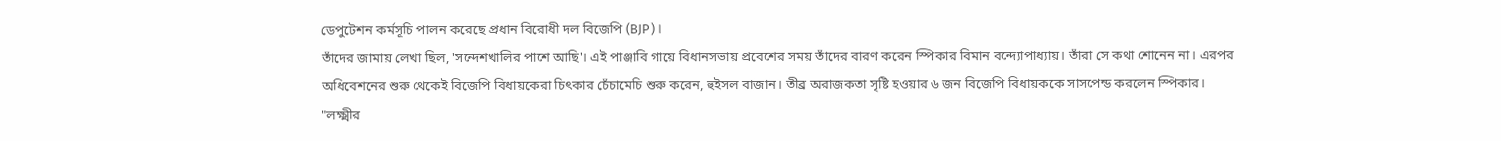ডেপুটেশন কর্মসূচি পালন করেছে প্রধান বিরোধী দল বিজেপি (BJP)।
তাঁদের জামায় লেখা ছিল, 'সন্দেশখালির পাশে আছি'। এই পাঞ্জাবি গায়ে বিধানসভায় প্রবেশের সময় তাঁদের বারণ করেন স্পিকার বিমান বন্দ্যোপাধ্যায়। তাঁরা সে কথা শোনেন না। এরপর অধিবেশনের শুরু থেকেই বিজেপি বিধায়কেরা চিৎকার চেঁচামেচি শুরু করেন, হুইসল বাজান। তীব্র অরাজকতা সৃষ্টি হওয়ার ৬ জন বিজেপি বিধায়ককে সাসপেন্ড করলেন স্পিকার।
"লক্ষ্মীর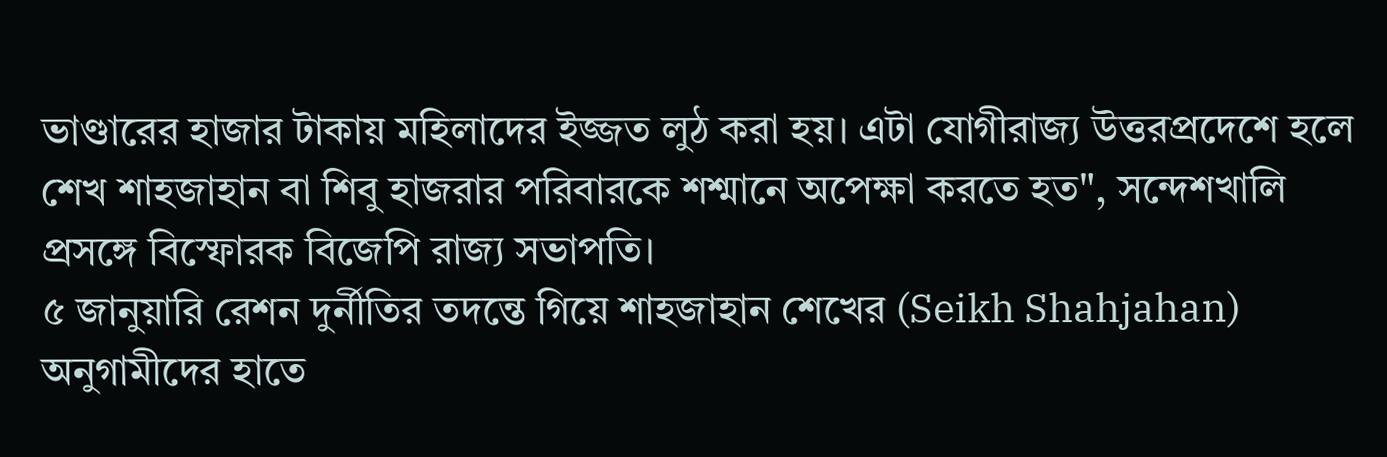ভাণ্ডারের হাজার টাকায় মহিলাদের ইজ্জত লুঠ করা হয়। এটা যোগীরাজ্য উত্তরপ্রদেশে হলে শেখ শাহজাহান বা শিবু হাজরার পরিবারকে শশ্মানে অপেক্ষা করতে হত", সন্দেশখালি প্রসঙ্গে বিস্ফোরক বিজেপি রাজ্য সভাপতি।
৫ জানুয়ারি রেশন দুর্নীতির তদন্তে গিয়ে শাহজাহান শেখের (Seikh Shahjahan) অনুগামীদের হাতে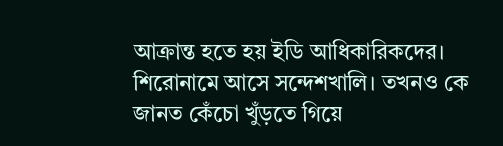আক্রান্ত হতে হয় ইডি আধিকারিকদের। শিরোনামে আসে সন্দেশখালি। তখনও কে জানত কেঁচো খুঁড়তে গিয়ে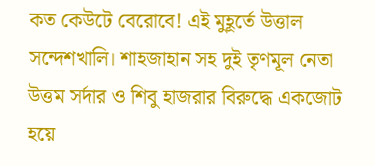কত কেউটে বেরোবে! এই মুহূর্তে উত্তাল সন্দেশখালি। শাহজাহান সহ দুই তৃণমূল নেতা উত্তম সর্দার ও শিবু হাজরার বিরুদ্ধে একজোট হয়ে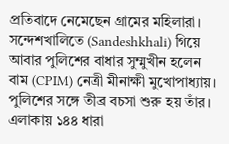প্রতিবাদে নেমেছেন গ্রামের মহিলারা।
সন্দেশখালিতে (Sandeshkhali) গিয়ে আবার পুলিশের বাধার সুম্মুখীন হলেন বাম (CPIM) নেত্রী মীনাক্ষী মুখোপাধ্যায়। পুলিশের সঙ্গে তীব্র বচসা শুরু হয় তাঁর। এলাকায় ১৪৪ ধারা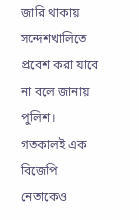জারি থাকায় সন্দেশখালিতে প্রবেশ করা যাবে না বলে জানায় পুলিশ।
গতকালই এক বিজেপি নেতাকেও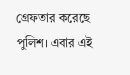গ্রেফতার করেছে পুলিশ। এবার এই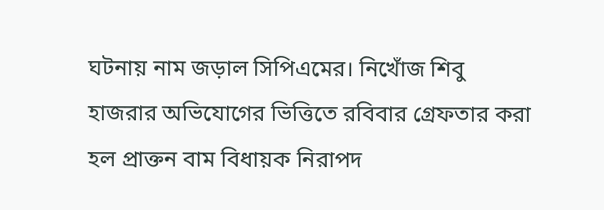ঘটনায় নাম জড়াল সিপিএমের। নিখোঁজ শিবু হাজরার অভিযোগের ভিত্তিতে রবিবার গ্রেফতার করা হল প্রাক্তন বাম বিধায়ক নিরাপদ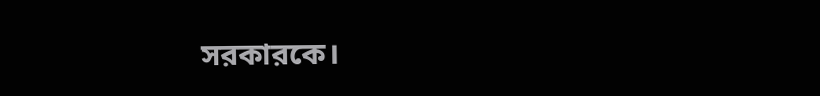সরকারকে।